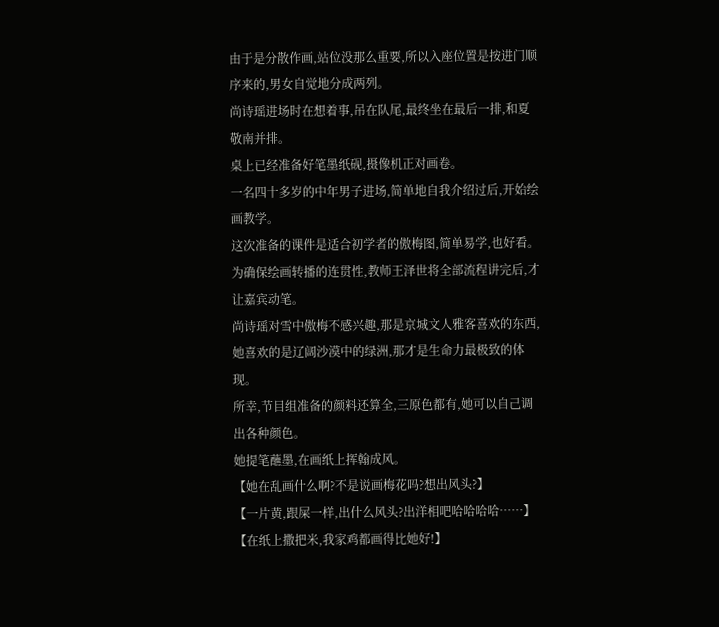由于是分散作画,站位没那么重要,所以入座位置是按进门顺序来的,男女自觉地分成两列。
尚诗瑶进场时在想着事,吊在队尾,最终坐在最后一排,和夏敬南并排。
桌上已经准备好笔墨纸砚,摄像机正对画卷。
一名四十多岁的中年男子进场,简单地自我介绍过后,开始绘画教学。
这次准备的课件是适合初学者的傲梅图,简单易学,也好看。
为确保绘画转播的连贯性,教师王泽世将全部流程讲完后,才让嘉宾动笔。
尚诗瑶对雪中傲梅不感兴趣,那是京城文人雅客喜欢的东西,她喜欢的是辽阔沙漠中的绿洲,那才是生命力最极致的体现。
所幸,节目组准备的颜料还算全,三原色都有,她可以自己调出各种颜色。
她提笔蘸墨,在画纸上挥翰成风。
【她在乱画什么啊?不是说画梅花吗?想出风头?】
【一片黄,跟屎一样,出什么风头?出洋相吧哈哈哈哈……】
【在纸上撒把米,我家鸡都画得比她好!】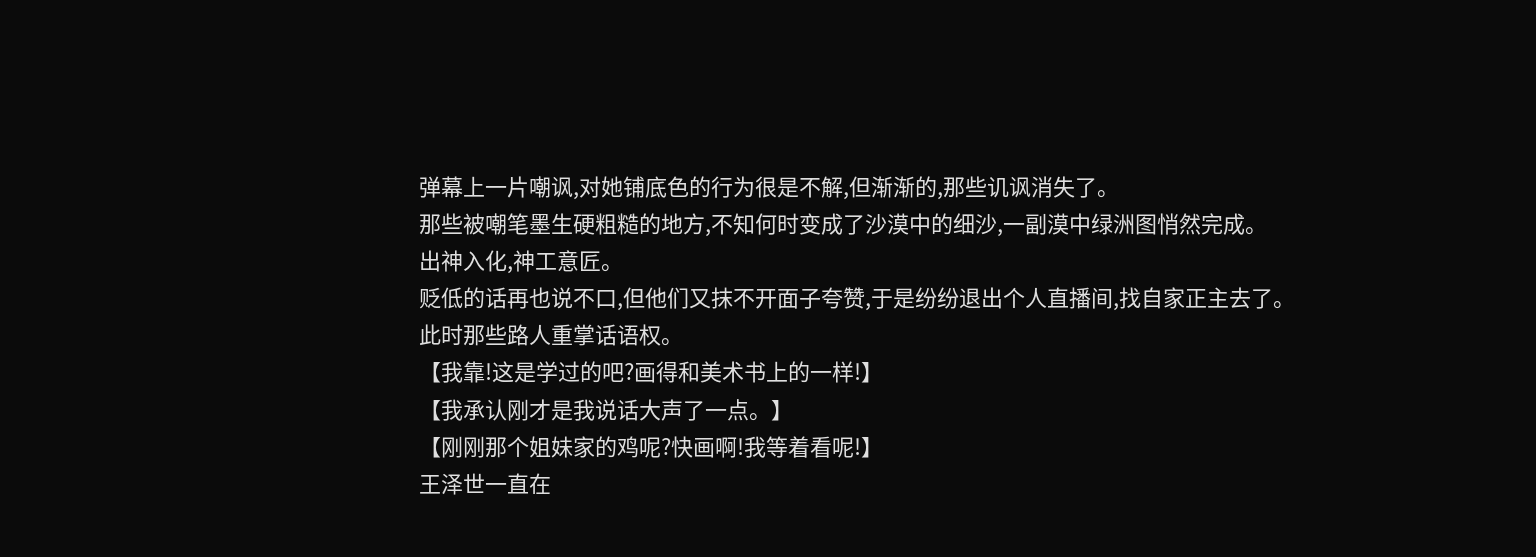弹幕上一片嘲讽,对她铺底色的行为很是不解,但渐渐的,那些讥讽消失了。
那些被嘲笔墨生硬粗糙的地方,不知何时变成了沙漠中的细沙,一副漠中绿洲图悄然完成。
出神入化,神工意匠。
贬低的话再也说不口,但他们又抹不开面子夸赞,于是纷纷退出个人直播间,找自家正主去了。
此时那些路人重掌话语权。
【我靠!这是学过的吧?画得和美术书上的一样!】
【我承认刚才是我说话大声了一点。】
【刚刚那个姐妹家的鸡呢?快画啊!我等着看呢!】
王泽世一直在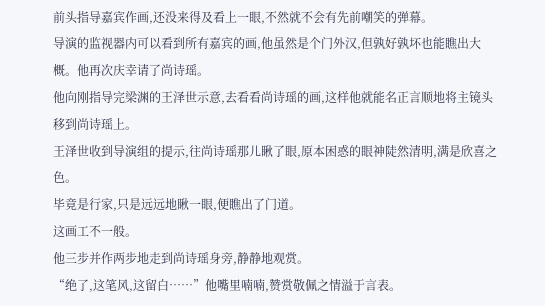前头指导嘉宾作画,还没来得及看上一眼,不然就不会有先前嘲笑的弹幕。
导演的监视器内可以看到所有嘉宾的画,他虽然是个门外汉,但孰好孰坏也能瞧出大概。他再次庆幸请了尚诗瑶。
他向刚指导完梁渊的王泽世示意,去看看尚诗瑶的画,这样他就能名正言顺地将主镜头移到尚诗瑶上。
王泽世收到导演组的提示,往尚诗瑶那儿瞅了眼,原本困惑的眼神陡然清明,满是欣喜之色。
毕竟是行家,只是远远地瞅一眼,便瞧出了门道。
这画工不一般。
他三步并作两步地走到尚诗瑶身旁,静静地观赏。
“绝了,这笔风,这留白……”他嘴里喃喃,赞赏敬佩之情溢于言表。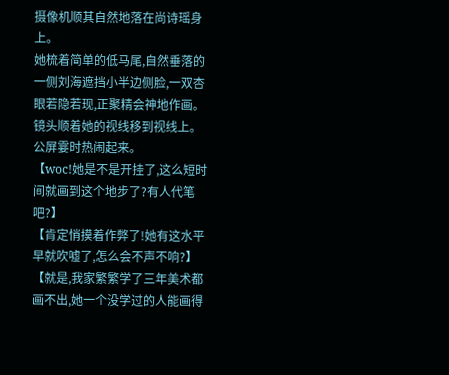摄像机顺其自然地落在尚诗瑶身上。
她梳着简单的低马尾,自然垂落的一侧刘海遮挡小半边侧脸,一双杏眼若隐若现,正聚精会神地作画。
镜头顺着她的视线移到视线上。
公屏霎时热闹起来。
【woc!她是不是开挂了,这么短时间就画到这个地步了?有人代笔吧?】
【肯定悄摸着作弊了!她有这水平早就吹嘘了,怎么会不声不响?】
【就是,我家繁繁学了三年美术都画不出,她一个没学过的人能画得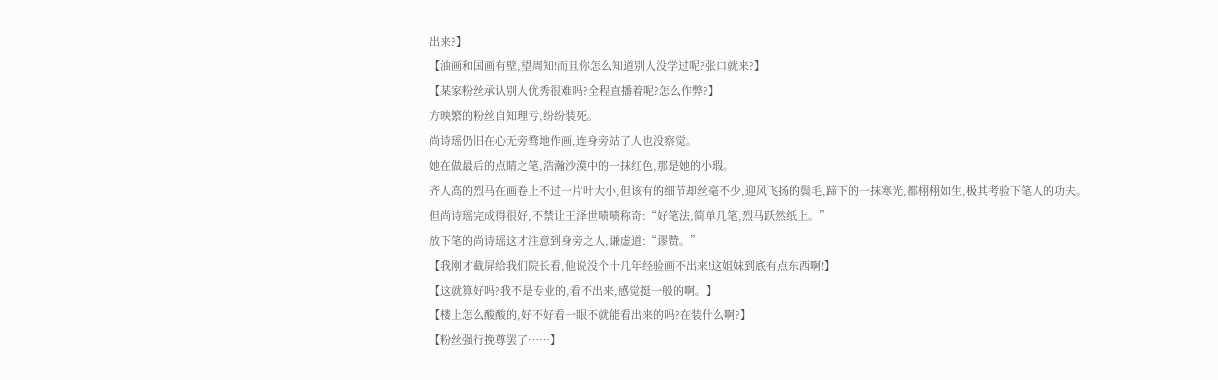出来?】
【油画和国画有壁,望周知!而且你怎么知道别人没学过呢?张口就来?】
【某家粉丝承认别人优秀很难吗?全程直播着呢?怎么作弊?】
方映繁的粉丝自知理亏,纷纷装死。
尚诗瑶仍旧在心无旁骛地作画,连身旁站了人也没察觉。
她在做最后的点睛之笔,浩瀚沙漠中的一抹红色,那是她的小瑕。
齐人高的烈马在画卷上不过一片叶大小,但该有的细节却丝毫不少,迎风飞扬的鬓毛,蹄下的一抹寒光,都栩栩如生,极其考验下笔人的功夫。
但尚诗瑶完成得很好,不禁让王泽世啧啧称奇:“好笔法,简单几笔,烈马跃然纸上。”
放下笔的尚诗瑶这才注意到身旁之人,谦虚道:“谬赞。”
【我刚才截屏给我们院长看,他说没个十几年经验画不出来!这姐妹到底有点东西啊!】
【这就算好吗?我不是专业的,看不出来,感觉挺一般的啊。】
【楼上怎么酸酸的,好不好看一眼不就能看出来的吗?在装什么啊?】
【粉丝强行挽尊罢了……】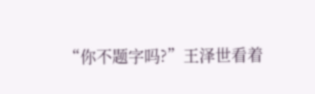“你不题字吗?”王泽世看着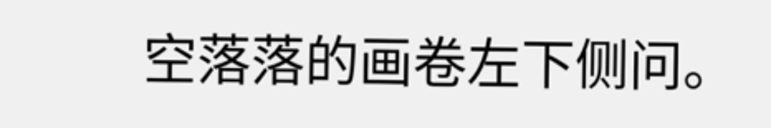空落落的画卷左下侧问。